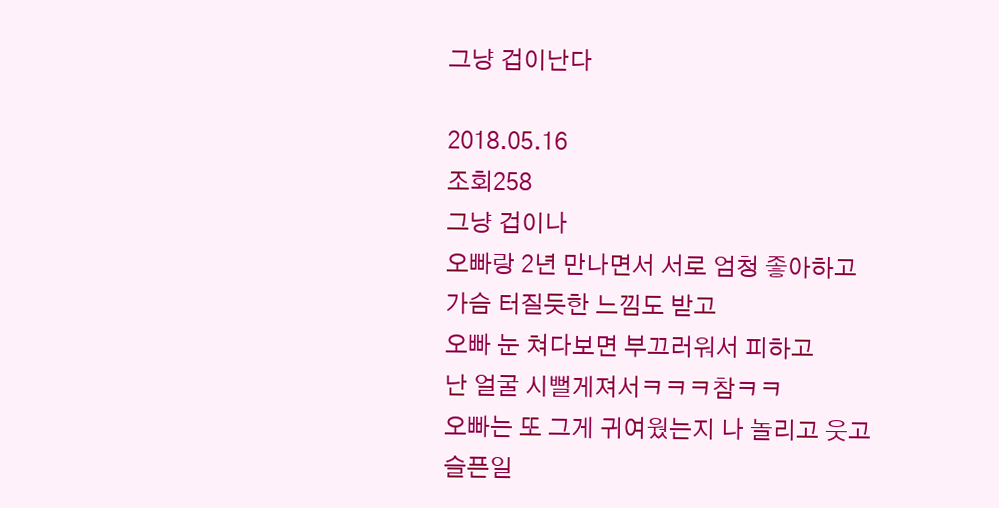그냥 겁이난다

2018.05.16
조회258
그냥 겁이나
오빠랑 2년 만나면서 서로 엄청 좋아하고
가슴 터질듯한 느낌도 받고
오빠 눈 쳐다보면 부끄러워서 피하고
난 얼굴 시뻘게져서ㅋㅋㅋ참ㅋㅋ
오빠는 또 그게 귀여웠는지 나 놀리고 웃고
슬픈일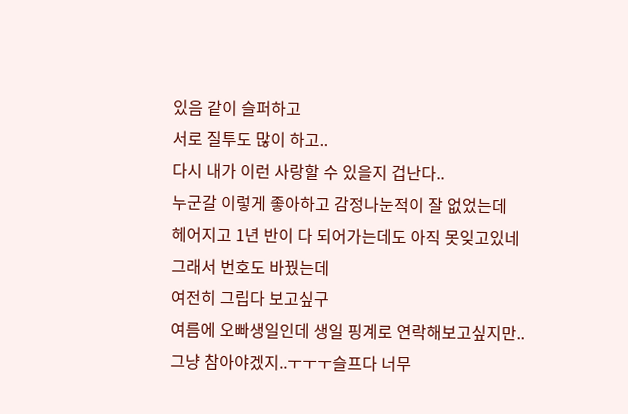있음 같이 슬퍼하고
서로 질투도 많이 하고..
다시 내가 이런 사랑할 수 있을지 겁난다..
누군갈 이렇게 좋아하고 감정나눈적이 잘 없었는데
헤어지고 1년 반이 다 되어가는데도 아직 못잊고있네
그래서 번호도 바꿨는데
여전히 그립다 보고싶구
여름에 오빠생일인데 생일 핑계로 연락해보고싶지만..
그냥 참아야겠지..ㅜㅜㅜ슬프다 너무